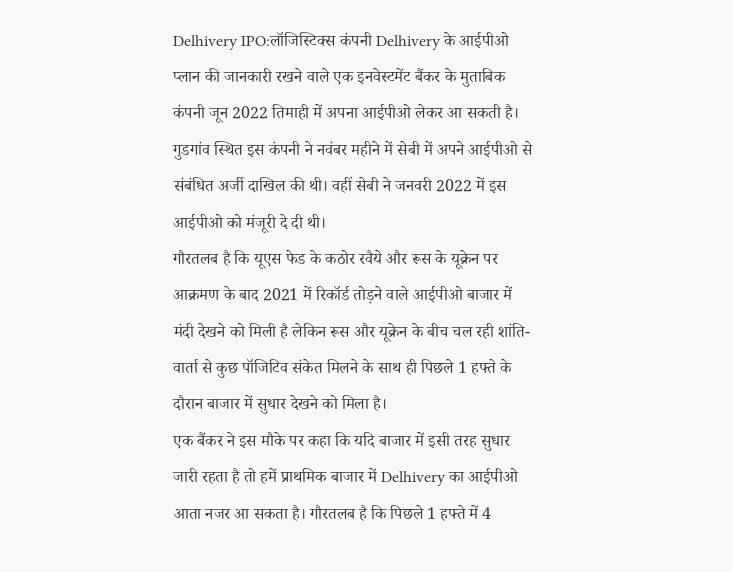Delhivery IPO:लॉजिस्टिक्स कंपनी Delhivery के आईपीओ प्लान की जानकारी रखने वाले एक इनवेस्टमेंट बैंकर के मुताबिक कंपनी जून 2022 तिमाही में अपना आईपीओ लेकर आ सकती है। गुडगांव स्थित इस कंपनी ने नवंबर महीने में सेबी में अपने आईपीओ से संबंधित अर्जी दाखिल की थी। वहीं सेबी ने जनवरी 2022 में इस आईपीओ को मंजूरी दे दी थी।
गौरतलब है कि यूएस फेड के कठोर रवैये और रूस के यूक्रेन पर आक्रमण के बाद 2021 में रिकॉर्ड तोड़ने वाले आईपीओ बाजार में मंदी देखने को मिली है लेकिन रूस और यूक्रेन के बीच चल रही शांति-वार्ता से कुछ पॉजिटिव संकेत मिलने के साथ ही पिछले 1 हफ्ते के दौरान बाजार में सुधार देखने को मिला है।
एक बैंकर ने इस मौके पर कहा कि यदि बाजार में इसी तरह सुधार जारी रहता है तो हमें प्राथमिक बाजार में Delhivery का आईपीओ आता नजर आ सकता है। गौरतलब है कि पिछले 1 हफ्ते में 4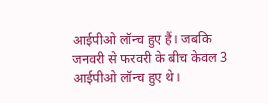आईपीओ लॉन्च हुए हैं। जबकि जनवरी से फरवरी के बीच केवल 3 आईपीओ लॉन्च हुए थे।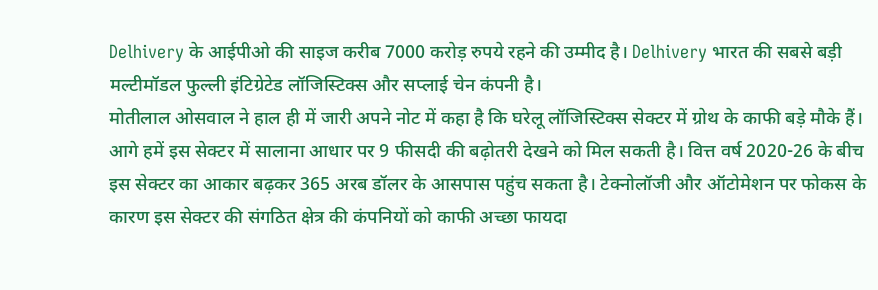Delhivery के आईपीओ की साइज करीब 7000 करोड़ रुपये रहने की उम्मीद है। Delhivery भारत की सबसे बड़ी मल्टीमॉडल फुल्ली इंटिग्रेटेड लॉजिस्टिक्स और सप्लाई चेन कंपनी है।
मोतीलाल ओसवाल ने हाल ही में जारी अपने नोट में कहा है कि घरेलू लॉजिस्टिक्स सेक्टर में ग्रोथ के काफी बड़े मौके हैं। आगे हमें इस सेक्टर में सालाना आधार पर 9 फीसदी की बढ़ोतरी देखने को मिल सकती है। वित्त वर्ष 2020-26 के बीच इस सेक्टर का आकार बढ़कर 365 अरब डॉलर के आसपास पहुंच सकता है। टेक्नोलॉजी और ऑटोमेशन पर फोकस के कारण इस सेक्टर की संगठित क्षेत्र की कंपनियों को काफी अच्छा फायदा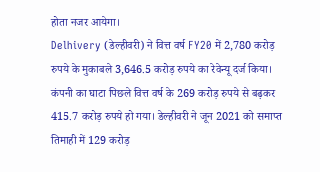होता नजर आयेगा।
Delhivery (डेल्हीवरी) ने वित्त वर्ष FY20 में 2,780 करोड़ रुपये के मुकाबले 3,646.5 करोड़ रुपये का रेवेन्यू दर्ज किया। कंपनी का घाटा पिछले वित्त वर्ष के 269 करोड़ रुपये से बढ़कर 415.7 करोड़ रुपये हो गया। डेल्हीवरी ने जून 2021 को समाप्त तिमाही में 129 करोड़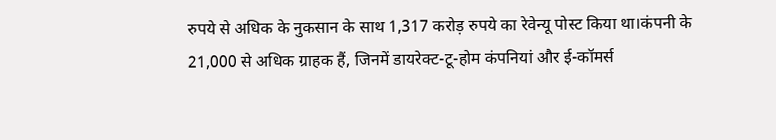रुपये से अधिक के नुकसान के साथ 1,317 करोड़ रुपये का रेवेन्यू पोस्ट किया था।कंपनी के 21,000 से अधिक ग्राहक हैं, जिनमें डायरेक्ट-टू-होम कंपनियां और ई-कॉमर्स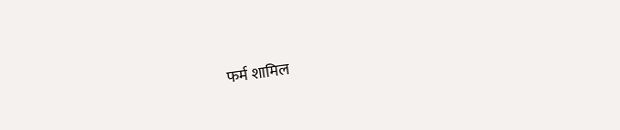फर्म शामिल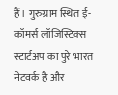हैं। गुरुग्राम स्थित ई-कॉमर्स लॉजिस्टिक्स स्टार्टअप का पुरे भारत नेटवर्क है और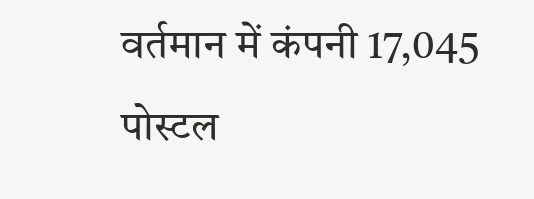वर्तमान में कंपनी 17,045 पोस्टल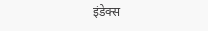इंडेक्स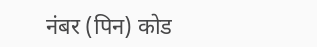नंबर (पिन) कोड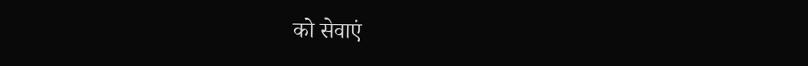को सेवाएं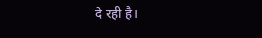दे रही है।